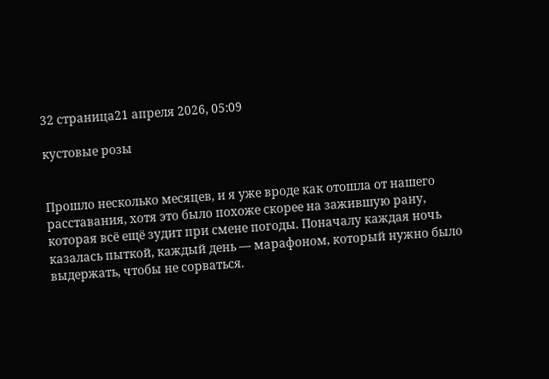32 страница21 апреля 2026, 05:09

кустовые розы


Прошло несколько месяцев, и я уже вроде как отошла от нашего расставания, хотя это было похоже скорее на зажившую рану, которая всё ещё зудит при смене погоды. Поначалу каждая ночь казалась пыткой, каждый день — марафоном, который нужно было выдержать, чтобы не сорваться.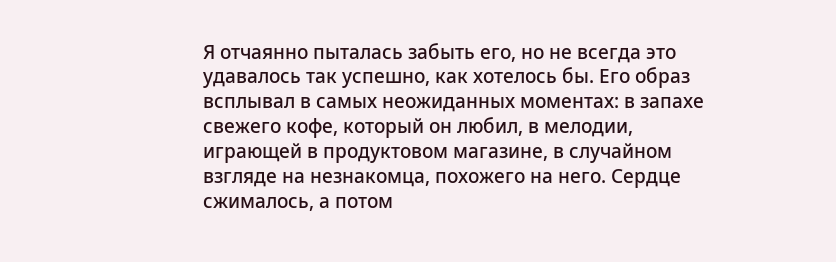Я отчаянно пыталась забыть его, но не всегда это удавалось так успешно, как хотелось бы. Его образ всплывал в самых неожиданных моментах: в запахе свежего кофе, который он любил, в мелодии, играющей в продуктовом магазине, в случайном взгляде на незнакомца, похожего на него. Сердце сжималось, а потом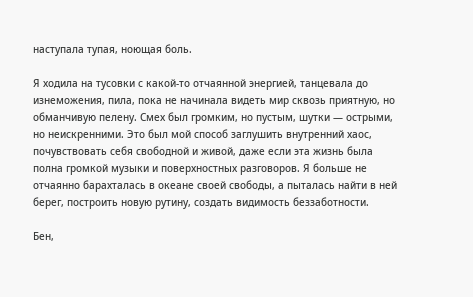наступала тупая, ноющая боль.

Я ходила на тусовки с какой-то отчаянной энергией, танцевала до изнеможения, пила, пока не начинала видеть мир сквозь приятную, но обманчивую пелену. Смех был громким, но пустым, шутки — острыми, но неискренними. Это был мой способ заглушить внутренний хаос, почувствовать себя свободной и живой, даже если эта жизнь была полна громкой музыки и поверхностных разговоров. Я больше не отчаянно барахталась в океане своей свободы, а пыталась найти в ней берег, построить новую рутину, создать видимость беззаботности.

Бен,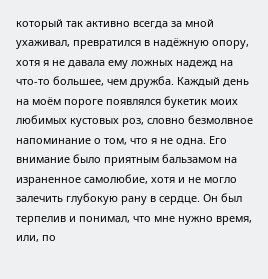который так активно всегда за мной ухаживал, превратился в надёжную опору, хотя я не давала ему ложных надежд на что-то большее, чем дружба. Каждый день на моём пороге появлялся букетик моих любимых кустовых роз, словно безмолвное напоминание о том, что я не одна. Его внимание было приятным бальзамом на израненное самолюбие, хотя и не могло залечить глубокую рану в сердце. Он был терпелив и понимал, что мне нужно время, или, по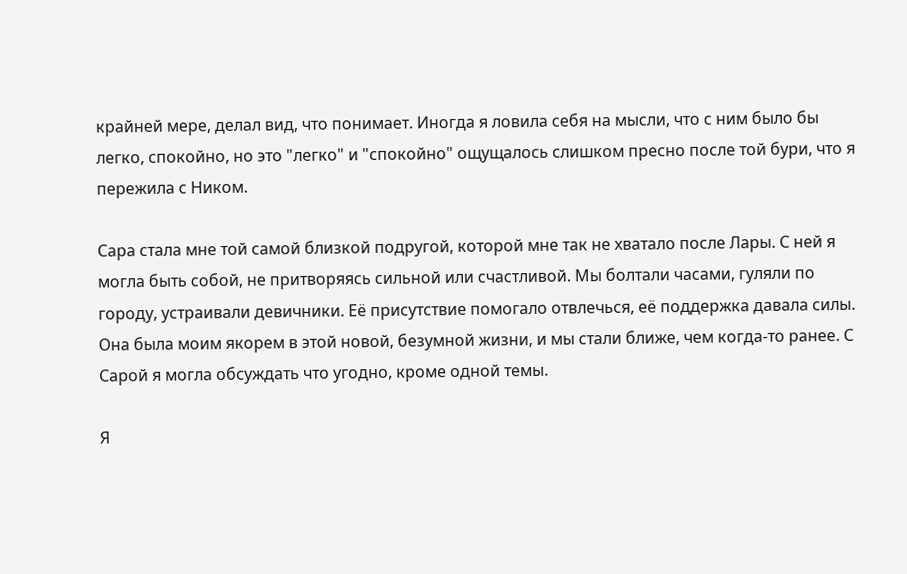крайней мере, делал вид, что понимает. Иногда я ловила себя на мысли, что с ним было бы легко, спокойно, но это "легко" и "спокойно" ощущалось слишком пресно после той бури, что я пережила с Ником.

Сара стала мне той самой близкой подругой, которой мне так не хватало после Лары. С ней я могла быть собой, не притворяясь сильной или счастливой. Мы болтали часами, гуляли по городу, устраивали девичники. Её присутствие помогало отвлечься, её поддержка давала силы. Она была моим якорем в этой новой, безумной жизни, и мы стали ближе, чем когда-то ранее. С Сарой я могла обсуждать что угодно, кроме одной темы.

Я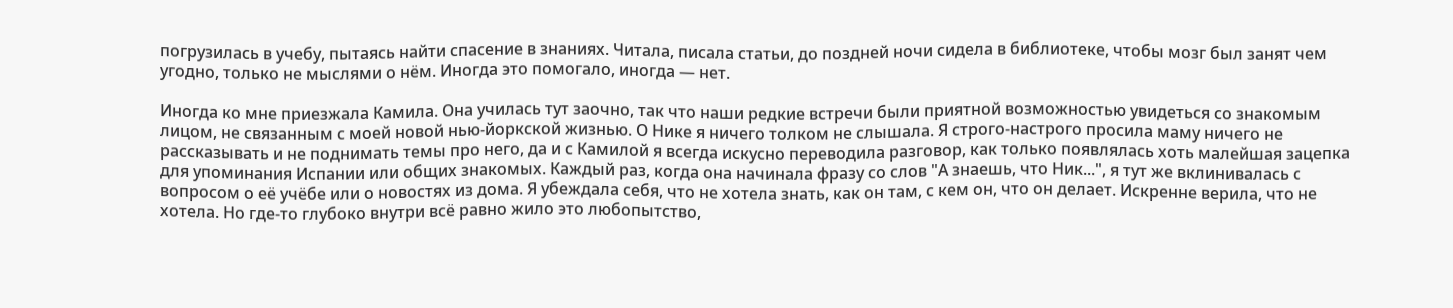погрузилась в учебу, пытаясь найти спасение в знаниях. Читала, писала статьи, до поздней ночи сидела в библиотеке, чтобы мозг был занят чем угодно, только не мыслями о нём. Иногда это помогало, иногда — нет.

Иногда ко мне приезжала Камила. Она училась тут заочно, так что наши редкие встречи были приятной возможностью увидеться со знакомым лицом, не связанным с моей новой нью-йоркской жизнью. О Нике я ничего толком не слышала. Я строго-настрого просила маму ничего не рассказывать и не поднимать темы про него, да и с Камилой я всегда искусно переводила разговор, как только появлялась хоть малейшая зацепка для упоминания Испании или общих знакомых. Каждый раз, когда она начинала фразу со слов "А знаешь, что Ник...", я тут же вклинивалась с вопросом о её учёбе или о новостях из дома. Я убеждала себя, что не хотела знать, как он там, с кем он, что он делает. Искренне верила, что не хотела. Но где-то глубоко внутри всё равно жило это любопытство,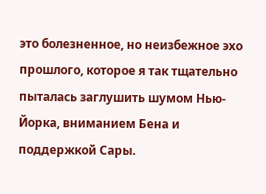это болезненное, но неизбежное эхо прошлого, которое я так тщательно пыталась заглушить шумом Нью-Йорка, вниманием Бена и поддержкой Сары.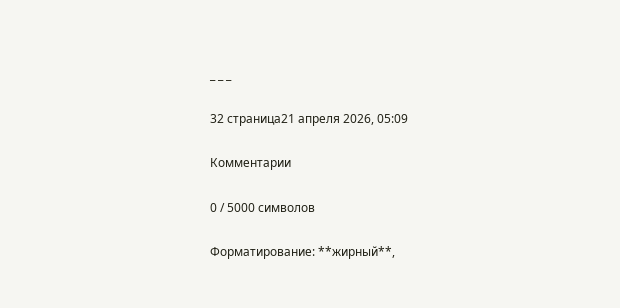_ _ _

32 страница21 апреля 2026, 05:09

Комментарии

0 / 5000 символов

Форматирование: **жирный**,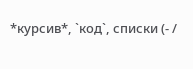*курсив*, `код`, списки (- /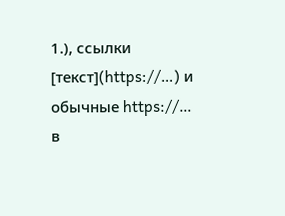1.), ссылки [текст](https://…) и обычные https://… в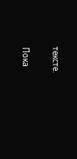тексте.

Пока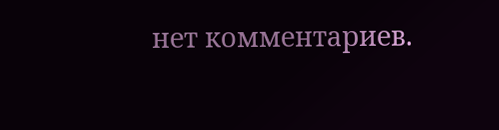нет комментариев.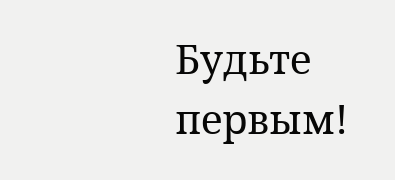Будьте первым!